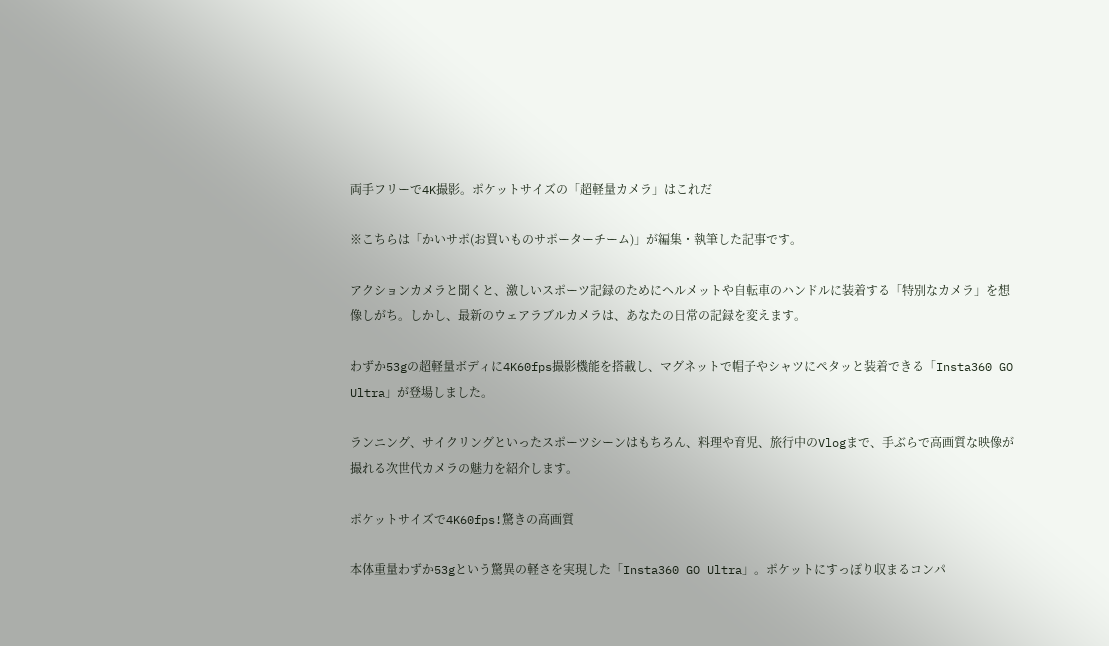両手フリーで4K撮影。ポケットサイズの「超軽量カメラ」はこれだ

※こちらは「かいサポ(お買いものサポーターチーム)」が編集・執筆した記事です。

アクションカメラと聞くと、激しいスポーツ記録のためにヘルメットや自転車のハンドルに装着する「特別なカメラ」を想像しがち。しかし、最新のウェアラブルカメラは、あなたの日常の記録を変えます。

わずか53gの超軽量ボディに4K60fps撮影機能を搭載し、マグネットで帽子やシャツにペタッと装着できる「Insta360 GO Ultra」が登場しました。

ランニング、サイクリングといったスポーツシーンはもちろん、料理や育児、旅行中のVlogまで、手ぶらで高画質な映像が撮れる次世代カメラの魅力を紹介します。

ポケットサイズで4K60fps!驚きの高画質

本体重量わずか53gという驚異の軽さを実現した「Insta360 GO Ultra」。ポケットにすっぽり収まるコンパ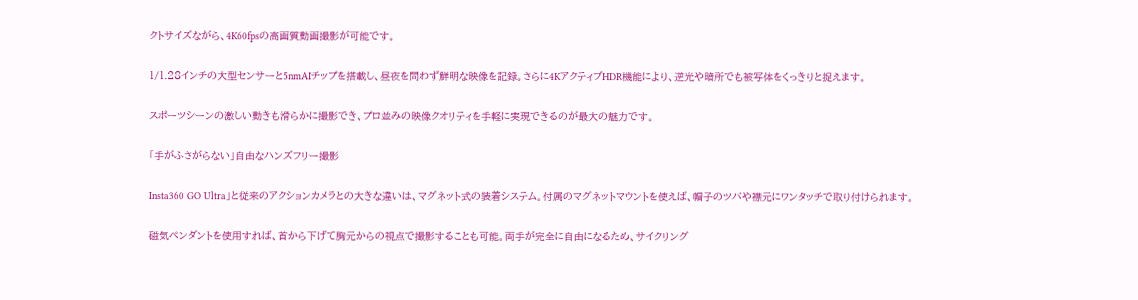クトサイズながら、4K60fpsの高画質動画撮影が可能です。

1/1.28インチの大型センサーと5nmAIチップを搭載し、昼夜を問わず鮮明な映像を記録。さらに4KアクティブHDR機能により、逆光や暗所でも被写体をくっきりと捉えます。

スポーツシーンの激しい動きも滑らかに撮影でき、プロ並みの映像クオリティを手軽に実現できるのが最大の魅力です。

「手がふさがらない」自由なハンズフリー撮影

Insta360 GO Ultra」と従来のアクションカメラとの大きな違いは、マグネット式の装着システム。付属のマグネットマウントを使えば、帽子のツバや襟元にワンタッチで取り付けられます。

磁気ペンダントを使用すれば、首から下げて胸元からの視点で撮影することも可能。両手が完全に自由になるため、サイクリング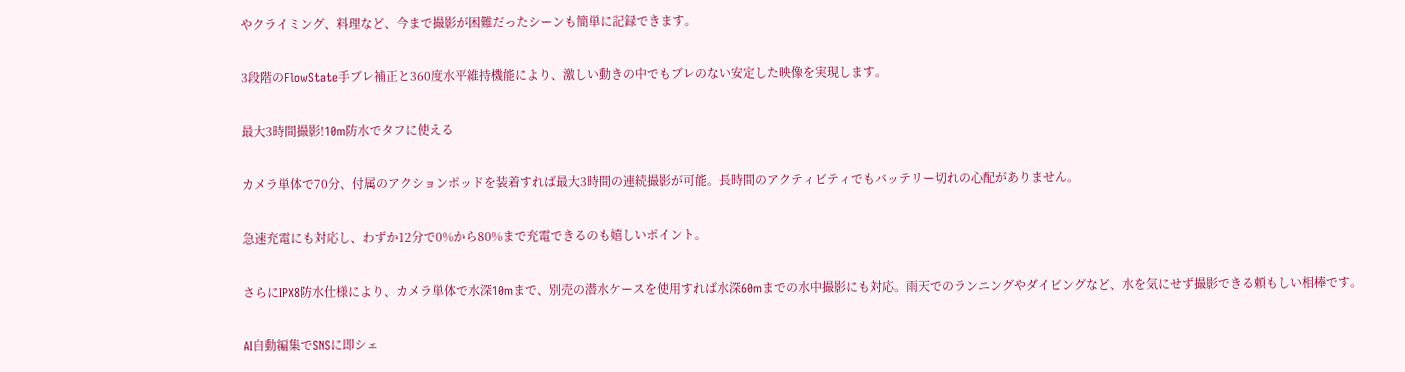やクライミング、料理など、今まで撮影が困難だったシーンも簡単に記録できます。

3段階のFlowState手ブレ補正と360度水平維持機能により、激しい動きの中でもブレのない安定した映像を実現します。

最大3時間撮影!10m防水でタフに使える

カメラ単体で70分、付属のアクションポッドを装着すれば最大3時間の連続撮影が可能。長時間のアクティビティでもバッテリー切れの心配がありません。

急速充電にも対応し、わずか12分で0%から80%まで充電できるのも嬉しいポイント。

さらにIPX8防水仕様により、カメラ単体で水深10mまで、別売の潜水ケースを使用すれば水深60mまでの水中撮影にも対応。雨天でのランニングやダイビングなど、水を気にせず撮影できる頼もしい相棒です。

AI自動編集でSNSに即シェ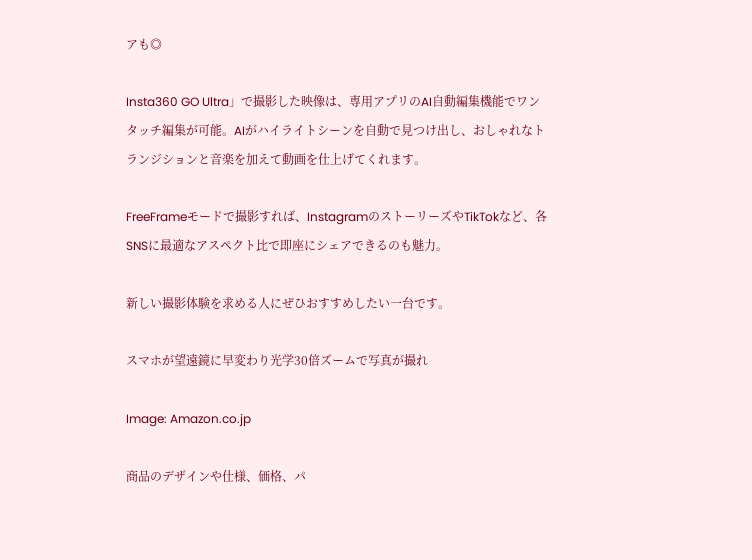アも◎

Insta360 GO Ultra」で撮影した映像は、専用アプリのAI自動編集機能でワンタッチ編集が可能。AIがハイライトシーンを自動で見つけ出し、おしゃれなトランジションと音楽を加えて動画を仕上げてくれます。

FreeFrameモードで撮影すれば、InstagramのストーリーズやTikTokなど、各SNSに最適なアスペクト比で即座にシェアできるのも魅力。

新しい撮影体験を求める人にぜひおすすめしたい一台です。

スマホが望遠鏡に早変わり光学30倍ズームで写真が撮れ

Image: Amazon.co.jp

商品のデザインや仕様、価格、パ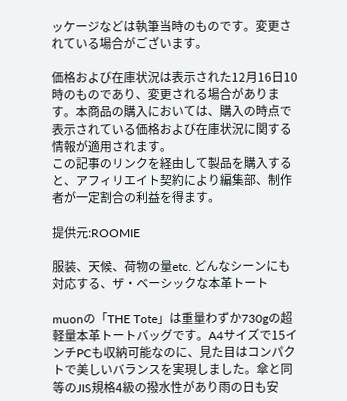ッケージなどは執筆当時のものです。変更されている場合がございます。

価格および在庫状況は表示された12月16日10時のものであり、変更される場合があります。本商品の購入においては、購入の時点で表示されている価格および在庫状況に関する情報が適用されます。
この記事のリンクを経由して製品を購入すると、アフィリエイト契約により編集部、制作者が一定割合の利益を得ます。

提供元:ROOMIE

服装、天候、荷物の量etc. どんなシーンにも対応する、ザ・ベーシックな本革トート

muonの「THE Tote」は重量わずか730gの超軽量本革トートバッグです。A4サイズで15インチPCも収納可能なのに、見た目はコンパクトで美しいバランスを実現しました。傘と同等のJIS規格4級の撥水性があり雨の日も安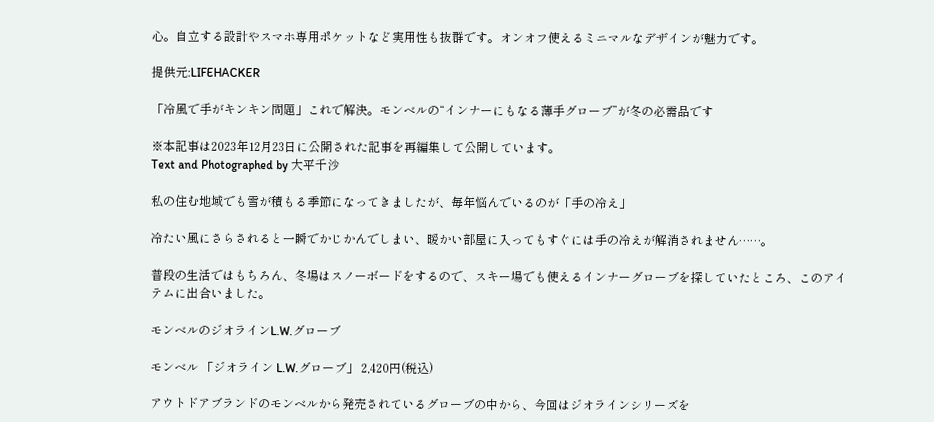心。自立する設計やスマホ専用ポケットなど実用性も抜群です。オンオフ使えるミニマルなデザインが魅力です。

提供元:LIFEHACKER

「冷風で手がキンキン問題」これで解決。モンベルの“インナーにもなる薄手グローブ”が冬の必需品です

※本記事は2023年12月23日に公開された記事を再編集して公開しています。
Text and Photographed by 大平千沙

私の住む地域でも雪が積もる季節になってきましたが、毎年悩んでいるのが「手の冷え」

冷たい風にさらされると一瞬でかじかんでしまい、暖かい部屋に入ってもすぐには手の冷えが解消されません……。

普段の生活ではもちろん、冬場はスノーボードをするので、スキー場でも使えるインナーグローブを探していたところ、このアイテムに出合いました。

モンベルのジオラインL.W.グローブ

モンベル 「ジオライン L.W.グローブ」 2,420円(税込)

アウトドアブランドのモンベルから発売されているグローブの中から、今回はジオラインシリーズを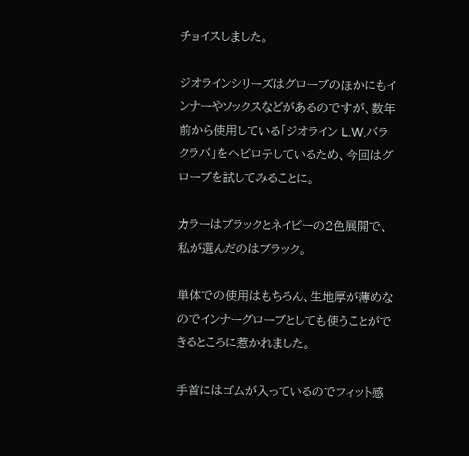チョイスしました。

ジオラインシリーズはグローブのほかにもインナーやソックスなどがあるのですが、数年前から使用している「ジオライン L.W.バラクラバ」をヘビロテしているため、今回はグローブを試してみることに。

カラーはブラックとネイビーの2色展開で、私が選んだのはブラック。

単体での使用はもちろん、生地厚が薄めなのでインナーグローブとしても使うことができるところに惹かれました。

手首にはゴムが入っているのでフィット感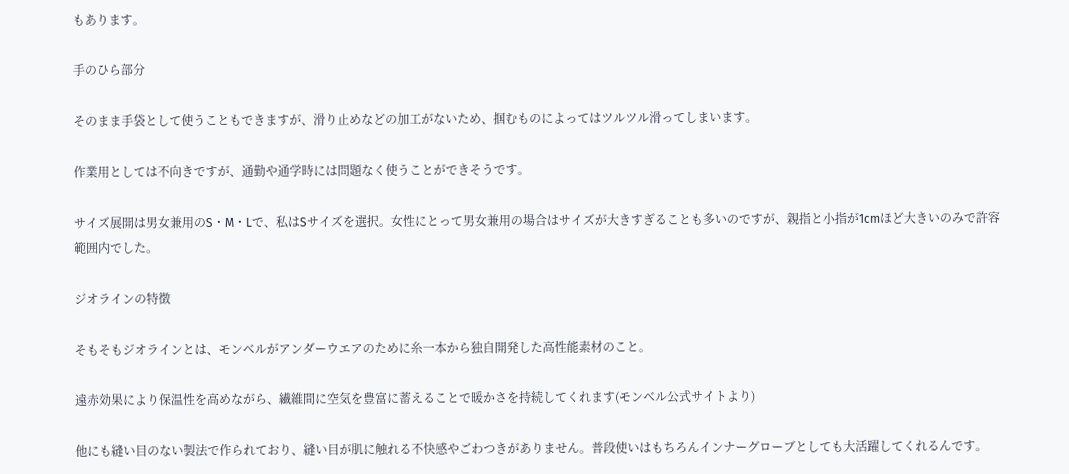もあります。

手のひら部分

そのまま手袋として使うこともできますが、滑り止めなどの加工がないため、掴むものによってはツルツル滑ってしまいます。

作業用としては不向きですが、通勤や通学時には問題なく使うことができそうです。

サイズ展開は男女兼用のS・M・Lで、私はSサイズを選択。女性にとって男女兼用の場合はサイズが大きすぎることも多いのですが、親指と小指が1cmほど大きいのみで許容範囲内でした。

ジオラインの特徴

そもそもジオラインとは、モンベルがアンダーウエアのために糸一本から独自開発した高性能素材のこと。

遠赤効果により保温性を高めながら、繊維間に空気を豊富に蓄えることで暖かさを持続してくれます(モンベル公式サイトより)

他にも縫い目のない製法で作られており、縫い目が肌に触れる不快感やごわつきがありません。普段使いはもちろんインナーグローブとしても大活躍してくれるんです。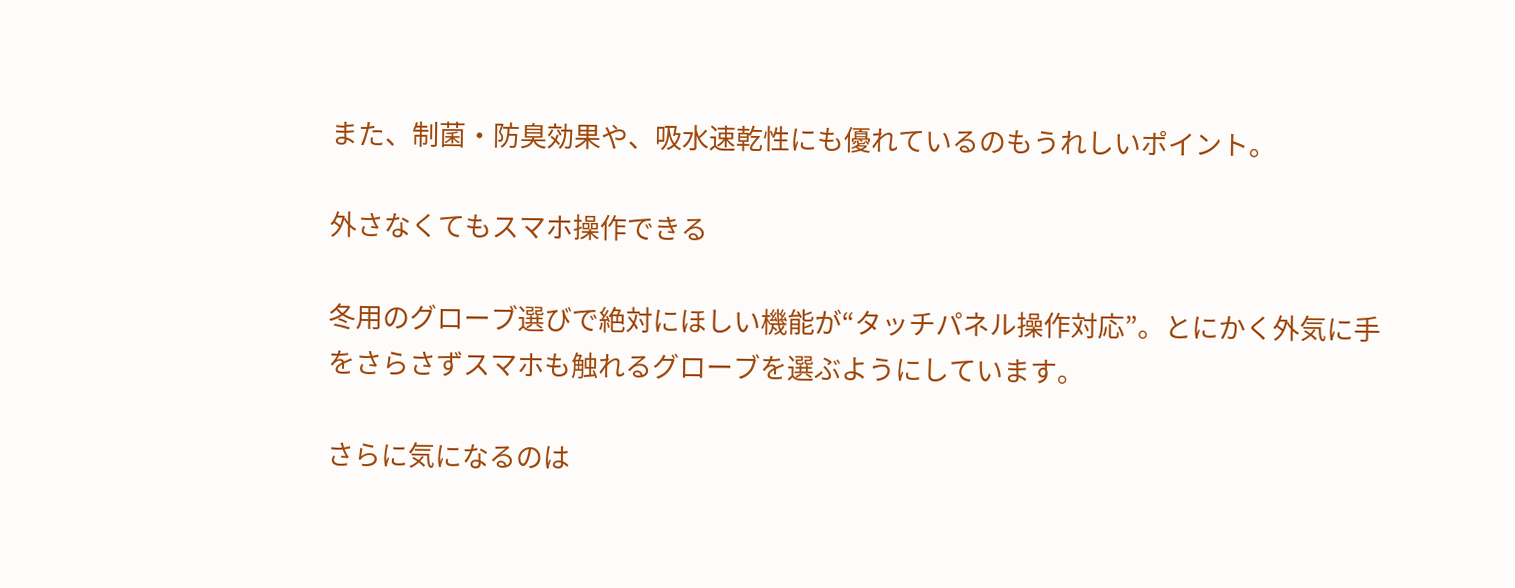また、制菌・防臭効果や、吸水速乾性にも優れているのもうれしいポイント。

外さなくてもスマホ操作できる

冬用のグローブ選びで絶対にほしい機能が“タッチパネル操作対応”。とにかく外気に手をさらさずスマホも触れるグローブを選ぶようにしています。

さらに気になるのは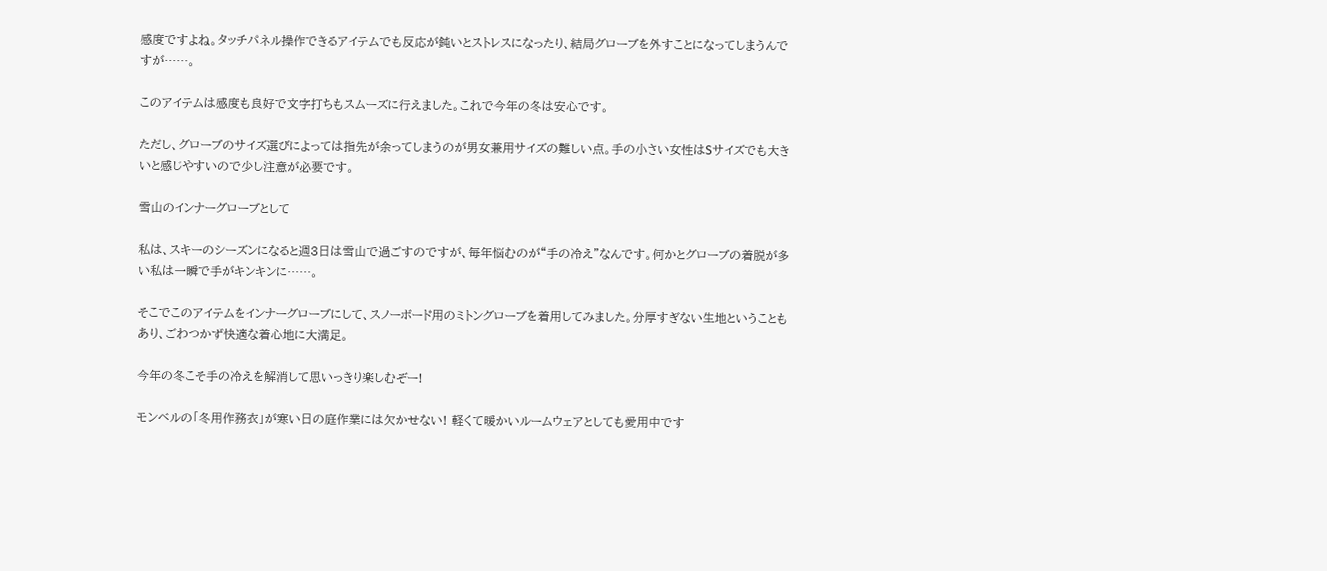感度ですよね。タッチパネル操作できるアイテムでも反応が鈍いとストレスになったり、結局グローブを外すことになってしまうんですが……。

このアイテムは感度も良好で文字打ちもスムーズに行えました。これで今年の冬は安心です。

ただし、グローブのサイズ選びによっては指先が余ってしまうのが男女兼用サイズの難しい点。手の小さい女性はSサイズでも大きいと感じやすいので少し注意が必要です。

雪山のインナーグローブとして

私は、スキーのシーズンになると週3日は雪山で過ごすのですが、毎年悩むのが“手の冷え”なんです。何かとグローブの着脱が多い私は一瞬で手がキンキンに……。

そこでこのアイテムをインナーグローブにして、スノーボード用のミトングローブを着用してみました。分厚すぎない生地ということもあり、ごわつかず快適な着心地に大満足。

今年の冬こそ手の冷えを解消して思いっきり楽しむぞー!

モンベルの「冬用作務衣」が寒い日の庭作業には欠かせない! 軽くて暖かいルームウェアとしても愛用中です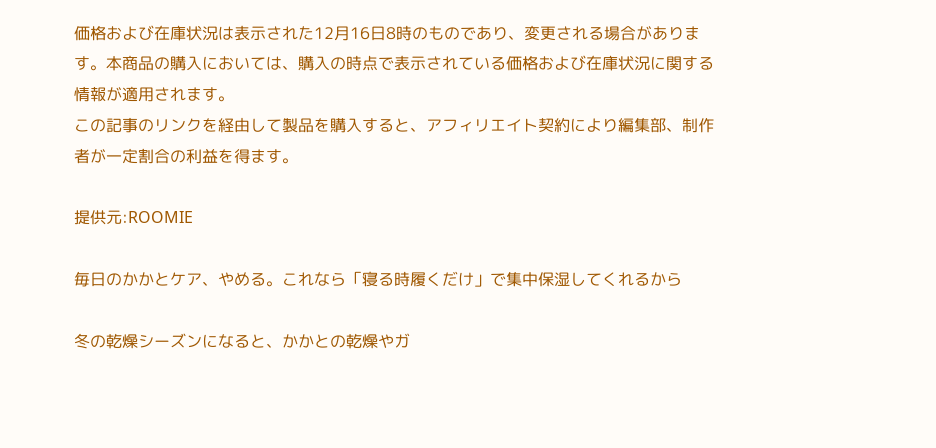価格および在庫状況は表示された12月16日8時のものであり、変更される場合があります。本商品の購入においては、購入の時点で表示されている価格および在庫状況に関する情報が適用されます。
この記事のリンクを経由して製品を購入すると、アフィリエイト契約により編集部、制作者が一定割合の利益を得ます。

提供元:ROOMIE

毎日のかかとケア、やめる。これなら「寝る時履くだけ」で集中保湿してくれるから

冬の乾燥シーズンになると、かかとの乾燥やガ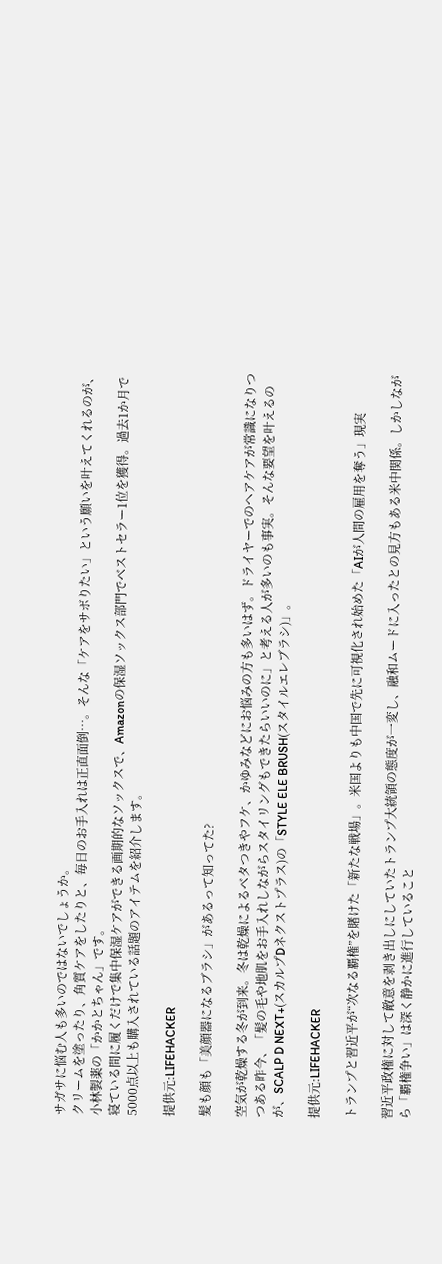サガサに悩む人も多いのではないでしょうか。
クリームを塗ったり、角質ケアをしたりと、毎日のお手入れは正直面倒…。そんな「ケアをサボりたい」という願いを叶えてくれるのが、小林製薬の「かかとちゃん」です。
寝ている間に履くだけで集中保湿ケアができる画期的なソックスで、Amazonの保湿ソックス部門でベストセラー1位を獲得。過去1か月で5000点以上も購入されている話題のアイテムを紹介します。

提供元:LIFEHACKER

髪も顔も「美顔器になるブラシ」があるって知ってた?

空気が乾燥する冬が到来。冬は乾燥によるベタつきやフケ、かゆみなどにお悩みの方も多いはず。ドライヤーでのヘアケアが常識になりつつある昨今、「髪の毛や地肌をお手入れしながらスタイリングもできたらいいのに」と考える人が多いのも事実。そんな要望を叶えるのが、SCALP D NEXT+(スカルプDネクストプラス)の「STYLE ELE BRUSH(スタイルエレブラシ)」。

提供元:LIFEHACKER

トランプと習近平が“次なる覇権”を賭けた「新たな戦場」。米国よりも中国で先に可視化され始めた「AIが人間の雇用を奪う」現実

習近平政権に対して敵意を剥き出しにしていたトランプ大統領の態度が一変し、融和ムードに入ったとの見方もある米中関係。しかしながら「覇権争い」は深く静かに進行していること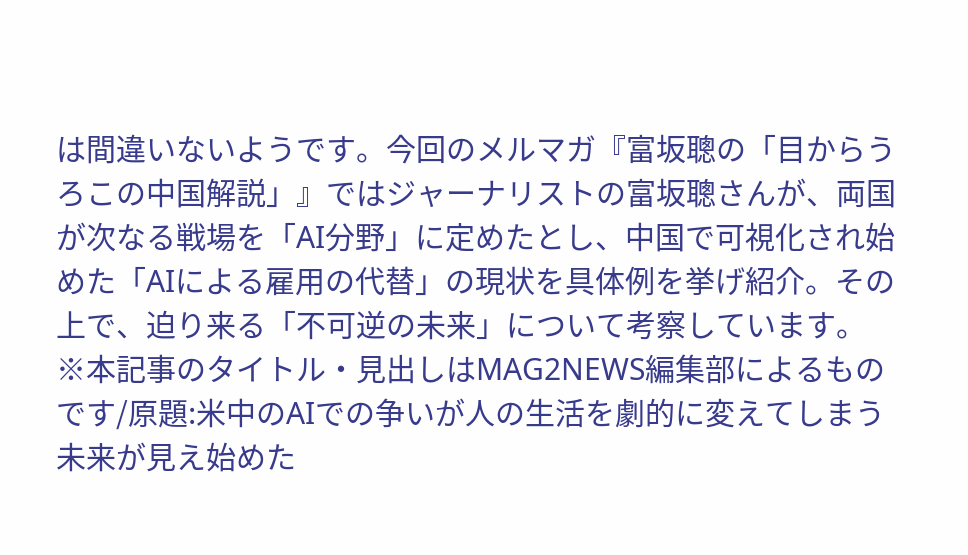は間違いないようです。今回のメルマガ『富坂聰の「目からうろこの中国解説」』ではジャーナリストの富坂聰さんが、両国が次なる戦場を「AI分野」に定めたとし、中国で可視化され始めた「AIによる雇用の代替」の現状を具体例を挙げ紹介。その上で、迫り来る「不可逆の未来」について考察しています。
※本記事のタイトル・見出しはMAG2NEWS編集部によるものです/原題:米中のAIでの争いが人の生活を劇的に変えてしまう未来が見え始めた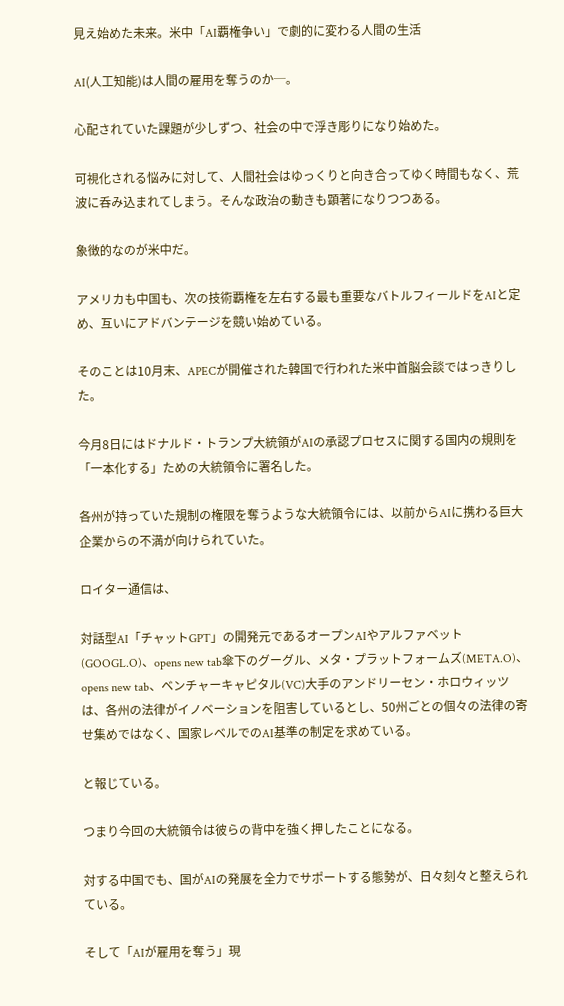見え始めた未来。米中「AI覇権争い」で劇的に変わる人間の生活

AI(人工知能)は人間の雇用を奪うのか─。

心配されていた課題が少しずつ、社会の中で浮き彫りになり始めた。

可視化される悩みに対して、人間社会はゆっくりと向き合ってゆく時間もなく、荒波に呑み込まれてしまう。そんな政治の動きも顕著になりつつある。

象徴的なのが米中だ。

アメリカも中国も、次の技術覇権を左右する最も重要なバトルフィールドをAIと定め、互いにアドバンテージを競い始めている。

そのことは10月末、APECが開催された韓国で行われた米中首脳会談ではっきりした。

今月8日にはドナルド・トランプ大統領がAIの承認プロセスに関する国内の規則を「一本化する」ための大統領令に署名した。

各州が持っていた規制の権限を奪うような大統領令には、以前からAIに携わる巨大企業からの不満が向けられていた。

ロイター通信は、

対話型AI「チャットGPT」の開発元であるオープンAIやアルファベット(GOOGL.O)、opens new tab傘下のグーグル、メタ・プラットフォームズ(META.O)、opens new tab、ベンチャーキャピタル(VC)大手のアンドリーセン・ホロウィッツは、各州の法律がイノベーションを阻害しているとし、50州ごとの個々の法律の寄せ集めではなく、国家レベルでのAI基準の制定を求めている。

と報じている。

つまり今回の大統領令は彼らの背中を強く押したことになる。

対する中国でも、国がAIの発展を全力でサポートする態勢が、日々刻々と整えられている。

そして「AIが雇用を奪う」現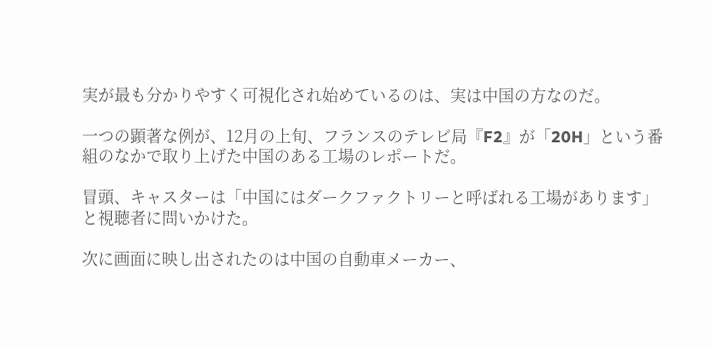実が最も分かりやすく可視化され始めているのは、実は中国の方なのだ。

一つの顕著な例が、12月の上旬、フランスのテレビ局『F2』が「20H」という番組のなかで取り上げた中国のある工場のレポートだ。

冒頭、キャスターは「中国にはダークファクトリーと呼ばれる工場があります」と視聴者に問いかけた。

次に画面に映し出されたのは中国の自動車メーカー、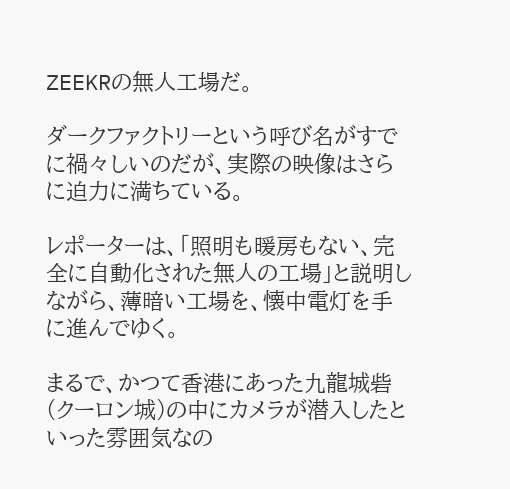ZEEKRの無人工場だ。

ダークファクトリーという呼び名がすでに禍々しいのだが、実際の映像はさらに迫力に満ちている。

レポーターは、「照明も暖房もない、完全に自動化された無人の工場」と説明しながら、薄暗い工場を、懐中電灯を手に進んでゆく。

まるで、かつて香港にあった九龍城砦(クーロン城)の中にカメラが潜入したといった雰囲気なの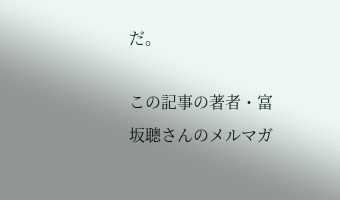だ。

この記事の著者・富坂聰さんのメルマガ